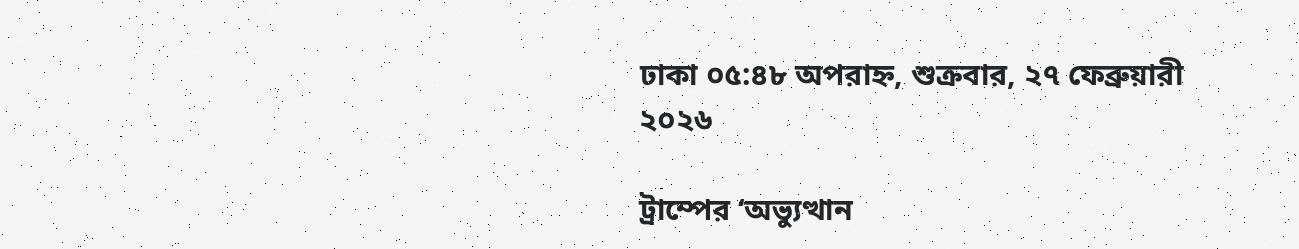ঢাকা ০৫:৪৮ অপরাহ্ন, শুক্রবার, ২৭ ফেব্রুয়ারী ২০২৬

ট্রাম্পের ‘অভ্যুত্থান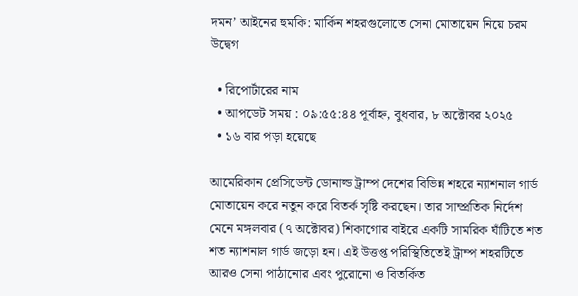দমন’ আইনের হুমকি: মার্কিন শহরগুলোতে সেনা মোতায়েন নিয়ে চরম উদ্বেগ

  • রিপোর্টারের নাম
  • আপডেট সময় : ০৯:৫৫:৪৪ পূর্বাহ্ন, বুধবার, ৮ অক্টোবর ২০২৫
  • ১৬ বার পড়া হয়েছে

আমেরিকান প্রেসিডেন্ট ডোনাল্ড ট্রাম্প দেশের বিভিন্ন শহরে ন্যাশনাল গার্ড মোতায়েন করে নতুন করে বিতর্ক সৃষ্টি করছেন। তার সাম্প্রতিক নির্দেশ মেনে মঙ্গলবার (৭ অক্টোবর) শিকাগোর বাইরে একটি সামরিক ঘাঁটিতে শত শত ন্যাশনাল গার্ড জড়ো হন। এই উত্তপ্ত পরিস্থিতিতেই ট্রাম্প শহরটিতে আরও সেনা পাঠানোর এবং পুরোনো ও বিতর্কিত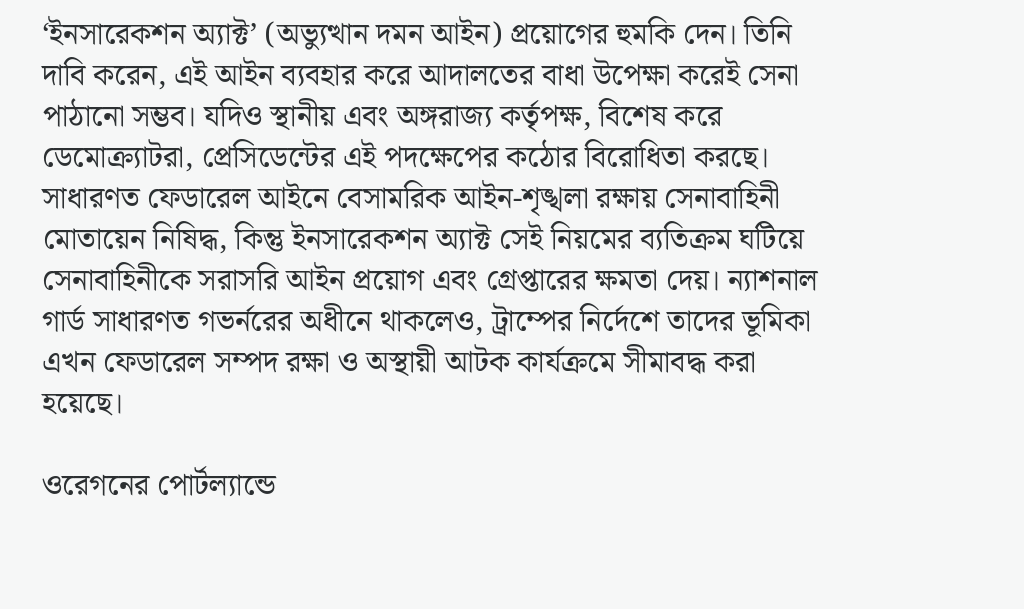‘ইনসারেকশন অ্যাক্ট’ (অভ্যুত্থান দমন আইন) প্রয়োগের হুমকি দেন। তিনি দাবি করেন, এই আইন ব্যবহার করে আদালতের বাধা উপেক্ষা করেই সেনা পাঠানো সম্ভব। যদিও স্থানীয় এবং অঙ্গরাজ্য কর্তৃপক্ষ, বিশেষ করে ডেমোক্র্যাটরা, প্রেসিডেন্টের এই পদক্ষেপের কঠোর বিরোধিতা করছে। সাধারণত ফেডারেল আইনে বেসামরিক আইন-শৃঙ্খলা রক্ষায় সেনাবাহিনী মোতায়েন নিষিদ্ধ, কিন্তু ইনসারেকশন অ্যাক্ট সেই নিয়মের ব্যতিক্রম ঘটিয়ে সেনাবাহিনীকে সরাসরি আইন প্রয়োগ এবং গ্রেপ্তারের ক্ষমতা দেয়। ন্যাশনাল গার্ড সাধারণত গভর্নরের অধীনে থাকলেও, ট্রাম্পের নির্দেশে তাদের ভূমিকা এখন ফেডারেল সম্পদ রক্ষা ও অস্থায়ী আটক কার্যক্রমে সীমাবদ্ধ করা হয়েছে।

ওরেগনের পোর্টল্যান্ডে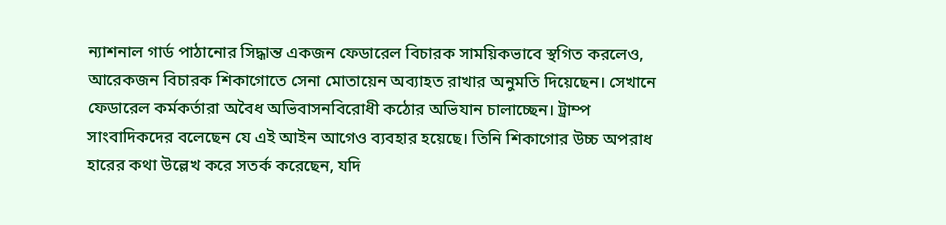ন্যাশনাল গার্ড পাঠানোর সিদ্ধান্ত একজন ফেডারেল বিচারক সাময়িকভাবে স্থগিত করলেও, আরেকজন বিচারক শিকাগোতে সেনা মোতায়েন অব্যাহত রাখার অনুমতি দিয়েছেন। সেখানে ফেডারেল কর্মকর্তারা অবৈধ অভিবাসনবিরোধী কঠোর অভিযান চালাচ্ছেন। ট্রাম্প সাংবাদিকদের বলেছেন যে এই আইন আগেও ব্যবহার হয়েছে। তিনি শিকাগোর উচ্চ অপরাধ হারের কথা উল্লেখ করে সতর্ক করেছেন, যদি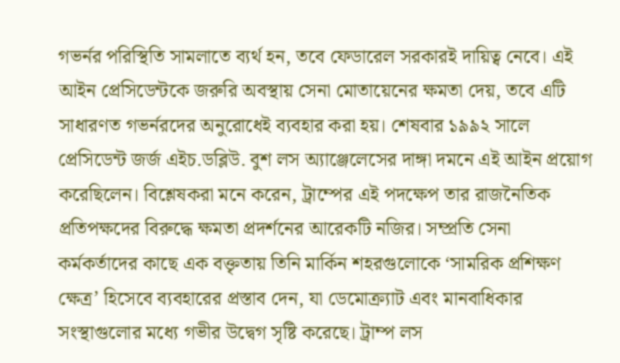গভর্নর পরিস্থিতি সামলাতে ব্যর্থ হন, তবে ফেডারেল সরকারই দায়িত্ব নেবে। এই আইন প্রেসিডেন্টকে জরুরি অবস্থায় সেনা মোতায়েনের ক্ষমতা দেয়, তবে এটি সাধারণত গভর্নরদের অনুরোধেই ব্যবহার করা হয়। শেষবার ১৯৯২ সালে প্রেসিডেন্ট জর্জ এইচ.ডব্লিউ. বুশ লস অ্যাঞ্জেলেসের দাঙ্গা দমনে এই আইন প্রয়োগ করেছিলেন। বিশ্লেষকরা মনে করেন, ট্রাম্পের এই পদক্ষেপ তার রাজনৈতিক প্রতিপক্ষদের বিরুদ্ধে ক্ষমতা প্রদর্শনের আরেকটি নজির। সম্প্রতি সেনা কর্মকর্তাদের কাছে এক বক্তৃতায় তিনি মার্কিন শহরগুলোকে ‘সামরিক প্রশিক্ষণ ক্ষেত্র’ হিসেবে ব্যবহারের প্রস্তাব দেন, যা ডেমোক্র্যাট এবং মানবাধিকার সংস্থাগুলোর মধ্যে গভীর উদ্বেগ সৃষ্টি করেছে। ট্রাম্প লস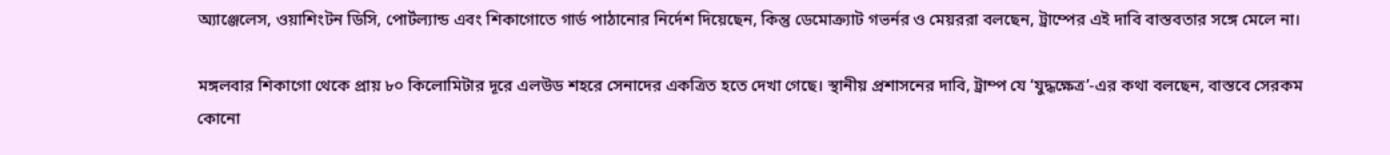অ্যাঞ্জেলেস, ওয়াশিংটন ডিসি, পোর্টল্যান্ড এবং শিকাগোতে গার্ড পাঠানোর নির্দেশ দিয়েছেন, কিন্তু ডেমোক্র্যাট গভর্নর ও মেয়ররা বলছেন, ট্রাম্পের এই দাবি বাস্তবতার সঙ্গে মেলে না।

মঙ্গলবার শিকাগো থেকে প্রায় ৮০ কিলোমিটার দূরে এলউড শহরে সেনাদের একত্রিত হতে দেখা গেছে। স্থানীয় প্রশাসনের দাবি, ট্রাম্প যে ‘যুদ্ধক্ষেত্র’-এর কথা বলছেন, বাস্তবে সেরকম কোনো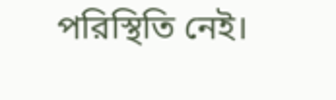পরিস্থিতি নেই।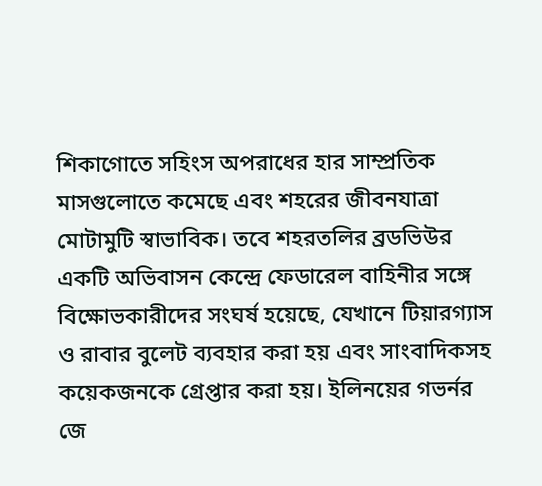শিকাগোতে সহিংস অপরাধের হার সাম্প্রতিক মাসগুলোতে কমেছে এবং শহরের জীবনযাত্রা মোটামুটি স্বাভাবিক। তবে শহরতলির ব্রডভিউর একটি অভিবাসন কেন্দ্রে ফেডারেল বাহিনীর সঙ্গে বিক্ষোভকারীদের সংঘর্ষ হয়েছে, যেখানে টিয়ারগ্যাস ও রাবার বুলেট ব্যবহার করা হয় এবং সাংবাদিকসহ কয়েকজনকে গ্রেপ্তার করা হয়। ইলিনয়ের গভর্নর জে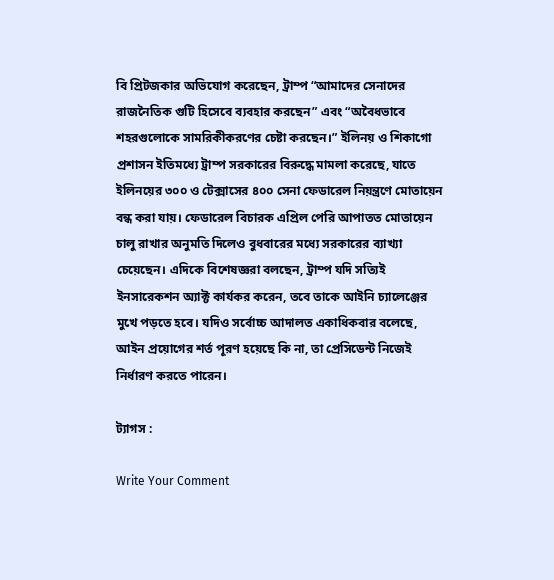বি প্রিটজকার অভিযোগ করেছেন, ট্রাম্প “আমাদের সেনাদের রাজনৈতিক গুটি হিসেবে ব্যবহার করছেন” এবং “অবৈধভাবে শহরগুলোকে সামরিকীকরণের চেষ্টা করছেন।” ইলিনয় ও শিকাগো প্রশাসন ইতিমধ্যে ট্রাম্প সরকারের বিরুদ্ধে মামলা করেছে, যাতে ইলিনয়ের ৩০০ ও টেক্সাসের ৪০০ সেনা ফেডারেল নিয়ন্ত্রণে মোতায়েন বন্ধ করা যায়। ফেডারেল বিচারক এপ্রিল পেরি আপাতত মোতায়েন চালু রাখার অনুমতি দিলেও বুধবারের মধ্যে সরকারের ব্যাখ্যা চেয়েছেন। এদিকে বিশেষজ্ঞরা বলছেন, ট্রাম্প যদি সত্যিই ইনসারেকশন অ্যাক্ট কার্যকর করেন, তবে তাকে আইনি চ্যালেঞ্জের মুখে পড়তে হবে। যদিও সর্বোচ্চ আদালত একাধিকবার বলেছে, আইন প্রয়োগের শর্ত পূরণ হয়েছে কি না, তা প্রেসিডেন্ট নিজেই নির্ধারণ করতে পারেন।

ট্যাগস :

Write Your Comment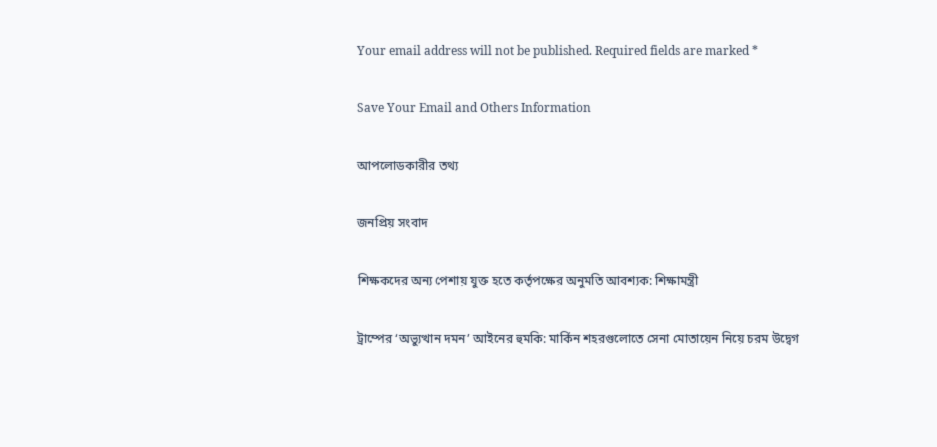Your email address will not be published. Required fields are marked *

Save Your Email and Others Information

আপলোডকারীর তথ্য

জনপ্রিয় সংবাদ

শিক্ষকদের অন্য পেশায় যুক্ত হতে কর্তৃপক্ষের অনুমতি আবশ্যক: শিক্ষামন্ত্রী

ট্রাম্পের ‘অভ্যুত্থান দমন’ আইনের হুমকি: মার্কিন শহরগুলোতে সেনা মোতায়েন নিয়ে চরম উদ্বেগ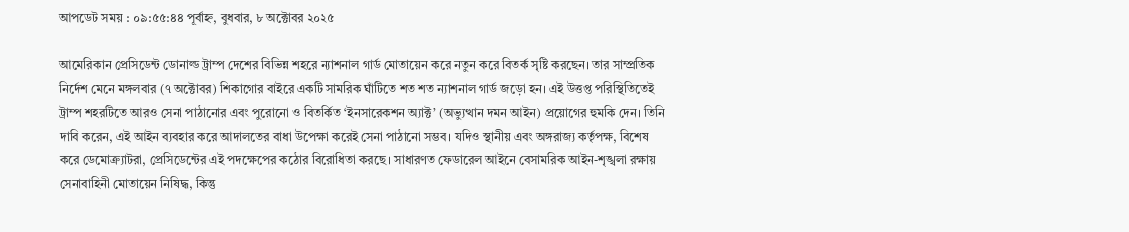আপডেট সময় : ০৯:৫৫:৪৪ পূর্বাহ্ন, বুধবার, ৮ অক্টোবর ২০২৫

আমেরিকান প্রেসিডেন্ট ডোনাল্ড ট্রাম্প দেশের বিভিন্ন শহরে ন্যাশনাল গার্ড মোতায়েন করে নতুন করে বিতর্ক সৃষ্টি করছেন। তার সাম্প্রতিক নির্দেশ মেনে মঙ্গলবার (৭ অক্টোবর) শিকাগোর বাইরে একটি সামরিক ঘাঁটিতে শত শত ন্যাশনাল গার্ড জড়ো হন। এই উত্তপ্ত পরিস্থিতিতেই ট্রাম্প শহরটিতে আরও সেনা পাঠানোর এবং পুরোনো ও বিতর্কিত ‘ইনসারেকশন অ্যাক্ট’ (অভ্যুত্থান দমন আইন) প্রয়োগের হুমকি দেন। তিনি দাবি করেন, এই আইন ব্যবহার করে আদালতের বাধা উপেক্ষা করেই সেনা পাঠানো সম্ভব। যদিও স্থানীয় এবং অঙ্গরাজ্য কর্তৃপক্ষ, বিশেষ করে ডেমোক্র্যাটরা, প্রেসিডেন্টের এই পদক্ষেপের কঠোর বিরোধিতা করছে। সাধারণত ফেডারেল আইনে বেসামরিক আইন-শৃঙ্খলা রক্ষায় সেনাবাহিনী মোতায়েন নিষিদ্ধ, কিন্তু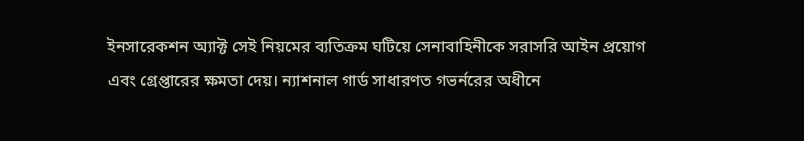ইনসারেকশন অ্যাক্ট সেই নিয়মের ব্যতিক্রম ঘটিয়ে সেনাবাহিনীকে সরাসরি আইন প্রয়োগ এবং গ্রেপ্তারের ক্ষমতা দেয়। ন্যাশনাল গার্ড সাধারণত গভর্নরের অধীনে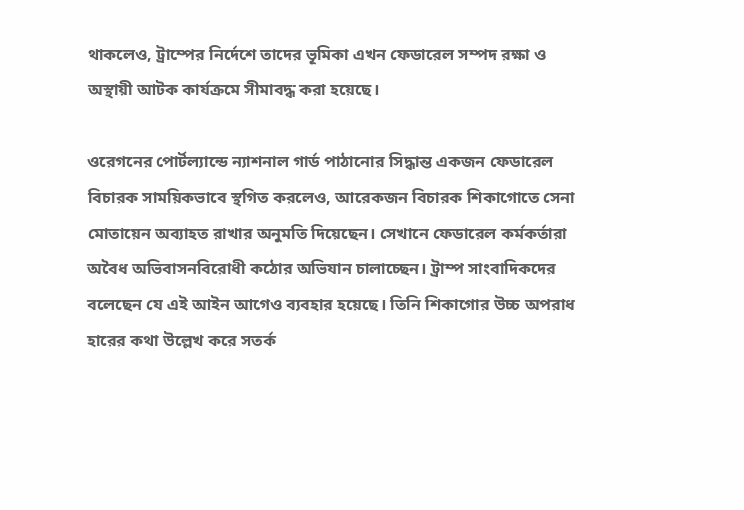থাকলেও, ট্রাম্পের নির্দেশে তাদের ভূমিকা এখন ফেডারেল সম্পদ রক্ষা ও অস্থায়ী আটক কার্যক্রমে সীমাবদ্ধ করা হয়েছে।

ওরেগনের পোর্টল্যান্ডে ন্যাশনাল গার্ড পাঠানোর সিদ্ধান্ত একজন ফেডারেল বিচারক সাময়িকভাবে স্থগিত করলেও, আরেকজন বিচারক শিকাগোতে সেনা মোতায়েন অব্যাহত রাখার অনুমতি দিয়েছেন। সেখানে ফেডারেল কর্মকর্তারা অবৈধ অভিবাসনবিরোধী কঠোর অভিযান চালাচ্ছেন। ট্রাম্প সাংবাদিকদের বলেছেন যে এই আইন আগেও ব্যবহার হয়েছে। তিনি শিকাগোর উচ্চ অপরাধ হারের কথা উল্লেখ করে সতর্ক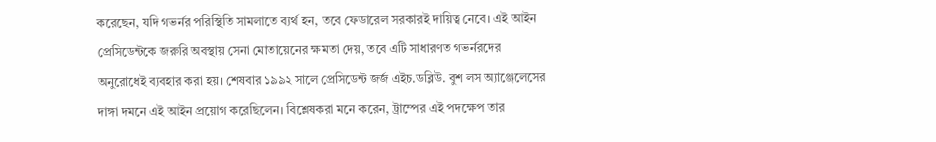করেছেন, যদি গভর্নর পরিস্থিতি সামলাতে ব্যর্থ হন, তবে ফেডারেল সরকারই দায়িত্ব নেবে। এই আইন প্রেসিডেন্টকে জরুরি অবস্থায় সেনা মোতায়েনের ক্ষমতা দেয়, তবে এটি সাধারণত গভর্নরদের অনুরোধেই ব্যবহার করা হয়। শেষবার ১৯৯২ সালে প্রেসিডেন্ট জর্জ এইচ.ডব্লিউ. বুশ লস অ্যাঞ্জেলেসের দাঙ্গা দমনে এই আইন প্রয়োগ করেছিলেন। বিশ্লেষকরা মনে করেন, ট্রাম্পের এই পদক্ষেপ তার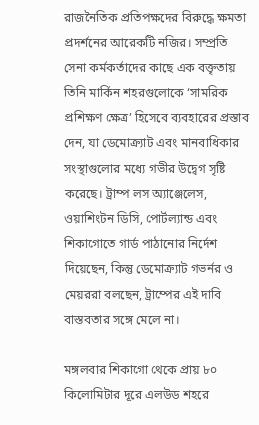রাজনৈতিক প্রতিপক্ষদের বিরুদ্ধে ক্ষমতা প্রদর্শনের আরেকটি নজির। সম্প্রতি সেনা কর্মকর্তাদের কাছে এক বক্তৃতায় তিনি মার্কিন শহরগুলোকে ‘সামরিক প্রশিক্ষণ ক্ষেত্র’ হিসেবে ব্যবহারের প্রস্তাব দেন, যা ডেমোক্র্যাট এবং মানবাধিকার সংস্থাগুলোর মধ্যে গভীর উদ্বেগ সৃষ্টি করেছে। ট্রাম্প লস অ্যাঞ্জেলেস, ওয়াশিংটন ডিসি, পোর্টল্যান্ড এবং শিকাগোতে গার্ড পাঠানোর নির্দেশ দিয়েছেন, কিন্তু ডেমোক্র্যাট গভর্নর ও মেয়ররা বলছেন, ট্রাম্পের এই দাবি বাস্তবতার সঙ্গে মেলে না।

মঙ্গলবার শিকাগো থেকে প্রায় ৮০ কিলোমিটার দূরে এলউড শহরে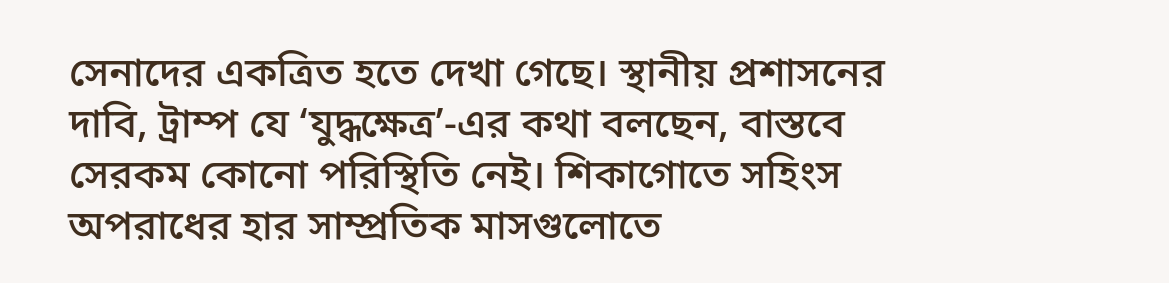সেনাদের একত্রিত হতে দেখা গেছে। স্থানীয় প্রশাসনের দাবি, ট্রাম্প যে ‘যুদ্ধক্ষেত্র’-এর কথা বলছেন, বাস্তবে সেরকম কোনো পরিস্থিতি নেই। শিকাগোতে সহিংস অপরাধের হার সাম্প্রতিক মাসগুলোতে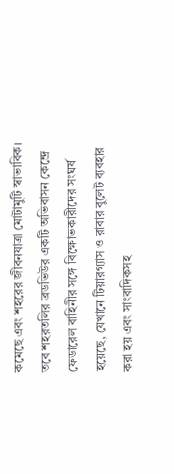কমেছে এবং শহরের জীবনযাত্রা মোটামুটি স্বাভাবিক। তবে শহরতলির ব্রডভিউর একটি অভিবাসন কেন্দ্রে ফেডারেল বাহিনীর সঙ্গে বিক্ষোভকারীদের সংঘর্ষ হয়েছে, যেখানে টিয়ারগ্যাস ও রাবার বুলেট ব্যবহার করা হয় এবং সাংবাদিকসহ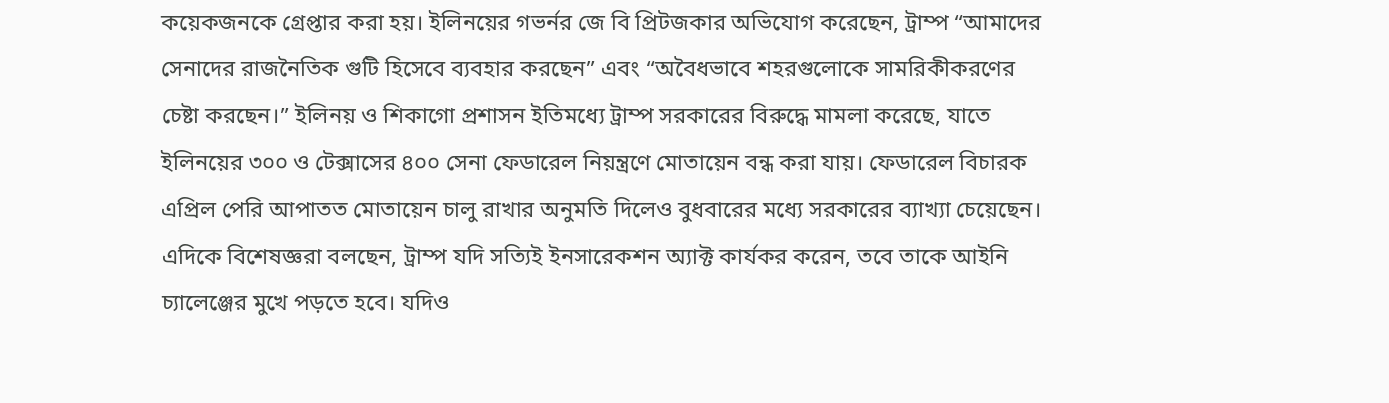কয়েকজনকে গ্রেপ্তার করা হয়। ইলিনয়ের গভর্নর জে বি প্রিটজকার অভিযোগ করেছেন, ট্রাম্প “আমাদের সেনাদের রাজনৈতিক গুটি হিসেবে ব্যবহার করছেন” এবং “অবৈধভাবে শহরগুলোকে সামরিকীকরণের চেষ্টা করছেন।” ইলিনয় ও শিকাগো প্রশাসন ইতিমধ্যে ট্রাম্প সরকারের বিরুদ্ধে মামলা করেছে, যাতে ইলিনয়ের ৩০০ ও টেক্সাসের ৪০০ সেনা ফেডারেল নিয়ন্ত্রণে মোতায়েন বন্ধ করা যায়। ফেডারেল বিচারক এপ্রিল পেরি আপাতত মোতায়েন চালু রাখার অনুমতি দিলেও বুধবারের মধ্যে সরকারের ব্যাখ্যা চেয়েছেন। এদিকে বিশেষজ্ঞরা বলছেন, ট্রাম্প যদি সত্যিই ইনসারেকশন অ্যাক্ট কার্যকর করেন, তবে তাকে আইনি চ্যালেঞ্জের মুখে পড়তে হবে। যদিও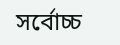সর্বোচ্চ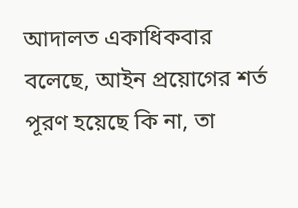আদালত একাধিকবার বলেছে, আইন প্রয়োগের শর্ত পূরণ হয়েছে কি না, তা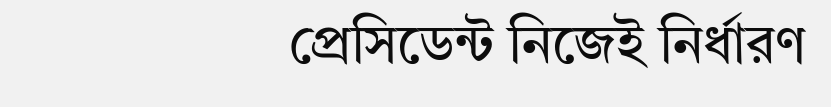প্রেসিডেন্ট নিজেই নির্ধারণ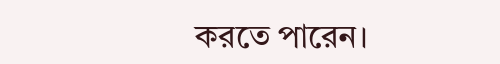করতে পারেন।